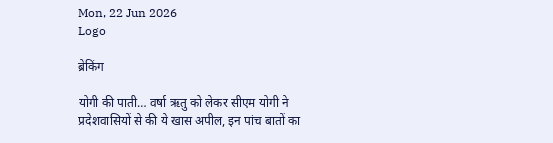Mon, 22 Jun 2026
Logo

ब्रेकिंग

योगी की पाती… वर्षा ऋतु को लेकर सीएम योगी ने प्रदेशवासियों से की ये खास अपील, इन पांच बातों का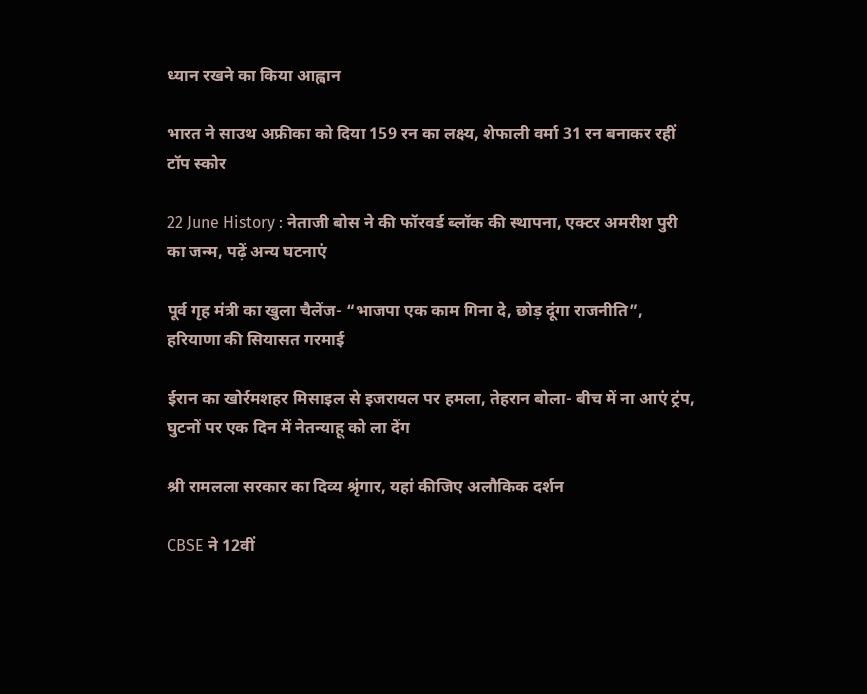ध्यान रखने का किया आह्वान

भारत ने साउथ अफ्रीका को दिया 159 रन का लक्ष्य, शेफाली वर्मा 31 रन बनाकर रहीं टॉप स्कोर

22 June History : नेताजी बोस ने की फॉरवर्ड ब्लॉक की स्थापना, एक्टर अमरीश पुरी का जन्म, पढ़ें अन्य घटनाएं

पूर्व गृह मंत्री का खुला चैलेंज- “भाजपा एक काम गिना दे, छोड़ दूंगा राजनीति”, हरियाणा की सियासत गरमाई

ईरान का खोर्रमशहर मिसाइल से इजरायल पर हमला, तेहरान बोला- बीच में ना आएं ट्रंप, घुटनों पर एक दिन में नेतन्याहू को ला देंग

श्री रामलला सरकार का दिव्य श्रृंगार, यहां कीजिए अलौकिक दर्शन

CBSE ने 12वीं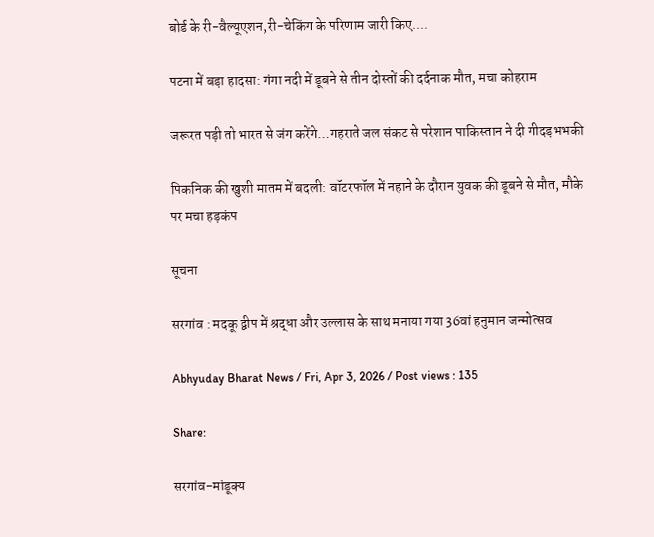बोर्ड के री-वैल्यूएशन,री-चेकिंग के परिणाम जारी किए....

पटना में बड़ा हादसा: गंगा नदी में डूबने से तीन दोस्तों की दर्दनाक मौत, मचा कोहराम

जरूरत पड़ी तो भारत से जंग करेंगे…गहराते जल संकट से परेशान पाकिस्तान ने दी गीदड़भभकी

पिकनिक की खुशी मातम में बदली: वॉटरफॉल में नहाने के दौरान युवक की डूबने से मौत, मौके पर मचा हड़कंप

सूचना

सरगांव : मदकू द्वीप में श्रद्धा और उल्लास के साथ मनाया गया 36वां हनुमान जन्मोत्सव

Abhyuday Bharat News / Fri, Apr 3, 2026 / Post views : 135

Share:

सरगांव-मांडूक्य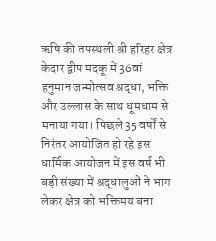ऋषि की तपस्थली श्री हरिहर क्षेत्र केदार द्वीप मदकू में 36वां हनुमान जन्मोत्सव श्रद्धा, भक्ति और उल्लास के साथ धूमधाम से मनाया गया। पिछले 35 वर्षों से निरंतर आयोजित हो रहे इस धार्मिक आयोजन में इस वर्ष भी बड़ी संख्या में श्रद्धालुओं ने भाग लेकर क्षेत्र को भक्तिमय बना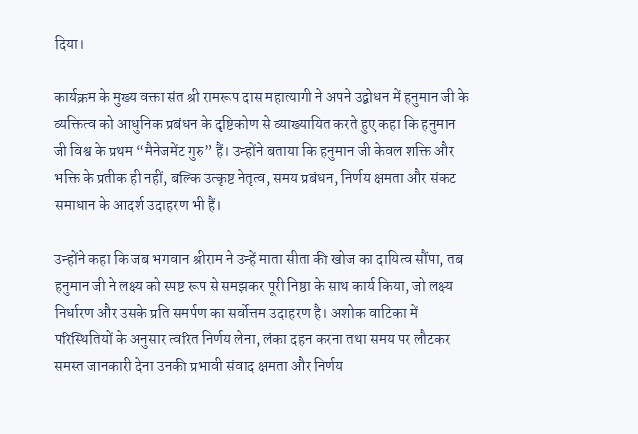दिया।

कार्यक्रम के मुख्य वक्ता संत श्री रामरूप दास महात्यागी ने अपने उद्बोधन में हनुमान जी के व्यक्तित्व को आधुनिक प्रबंधन के दृष्टिकोण से व्याख्यायित करते हुए कहा कि हनुमान जी विश्व के प्रथम “मैनेजमेंट गुरु” हैं। उन्होंने बताया कि हनुमान जी केवल शक्ति और भक्ति के प्रतीक ही नहीं, बल्कि उत्कृष्ट नेतृत्व, समय प्रबंधन, निर्णय क्षमता और संकट समाधान के आदर्श उदाहरण भी हैं।

उन्होंने कहा कि जब भगवान श्रीराम ने उन्हें माता सीता की खोज का दायित्व सौंपा, तब हनुमान जी ने लक्ष्य को स्पष्ट रूप से समझकर पूरी निष्ठा के साथ कार्य किया, जो लक्ष्य निर्धारण और उसके प्रति समर्पण का सर्वोत्तम उदाहरण है। अशोक वाटिका में परिस्थितियों के अनुसार त्वरित निर्णय लेना, लंका दहन करना तथा समय पर लौटकर समस्त जानकारी देना उनकी प्रभावी संवाद क्षमता और निर्णय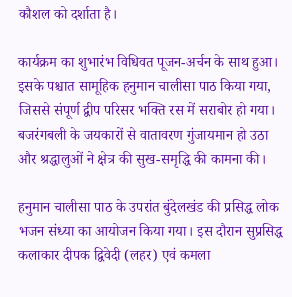कौशल को दर्शाता है।

कार्यक्रम का शुभारंभ विधिवत पूजन-अर्चन के साथ हुआ। इसके पश्चात सामूहिक हनुमान चालीसा पाठ किया गया, जिससे संपूर्ण द्वीप परिसर भक्ति रस में सराबोर हो गया। बजरंगबली के जयकारों से वातावरण गुंजायमान हो उठा और श्रद्धालुओं ने क्षेत्र की सुख-समृद्धि की कामना की।

हनुमान चालीसा पाठ के उपरांत बुंदेलखंड की प्रसिद्ध लोक भजन संध्या का आयोजन किया गया। इस दौरान सुप्रसिद्ध कलाकार दीपक द्विवेदी (लहर) एवं कमला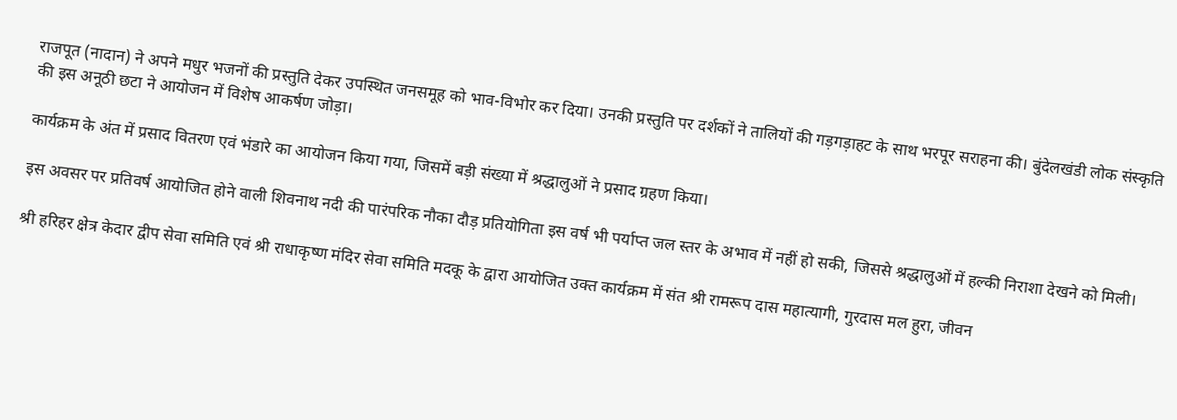राजपूत (नादान) ने अपने मधुर भजनों की प्रस्तुति देकर उपस्थित जनसमूह को भाव-विभोर कर दिया। उनकी प्रस्तुति पर दर्शकों ने तालियों की गड़गड़ाहट के साथ भरपूर सराहना की। बुंदेलखंडी लोक संस्कृति की इस अनूठी छटा ने आयोजन में विशेष आकर्षण जोड़ा।

कार्यक्रम के अंत में प्रसाद वितरण एवं भंडारे का आयोजन किया गया, जिसमें बड़ी संख्या में श्रद्धालुओं ने प्रसाद ग्रहण किया।

इस अवसर पर प्रतिवर्ष आयोजित होने वाली शिवनाथ नदी की पारंपरिक नौका दौड़ प्रतियोगिता इस वर्ष भी पर्याप्त जल स्तर के अभाव में नहीं हो सकी, जिससे श्रद्धालुओं में हल्की निराशा देखने को मिली।

श्री हरिहर क्षेत्र केदार द्वीप सेवा समिति एवं श्री राधाकृष्ण मंदिर सेवा समिति मदकू के द्वारा आयोजित उक्त कार्यक्रम में संत श्री रामरूप दास महात्यागी, गुरदास मल हुरा, जीवन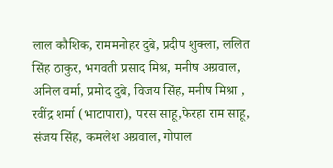लाल कौशिक, राममनोहर दुबे, प्रदीप शुक्ला, ललित सिंह ठाकुर, भगवती प्रसाद मिश्र, मनीष अग्रवाल, अनिल वर्मा, प्रमोद दुबे, विजय सिंह, मनीष मिश्रा , रवींद्र शर्मा (भाटापारा), परस साहू,फेरहा राम साहू, संजय सिंह, कमलेश अग्रवाल, गोपाल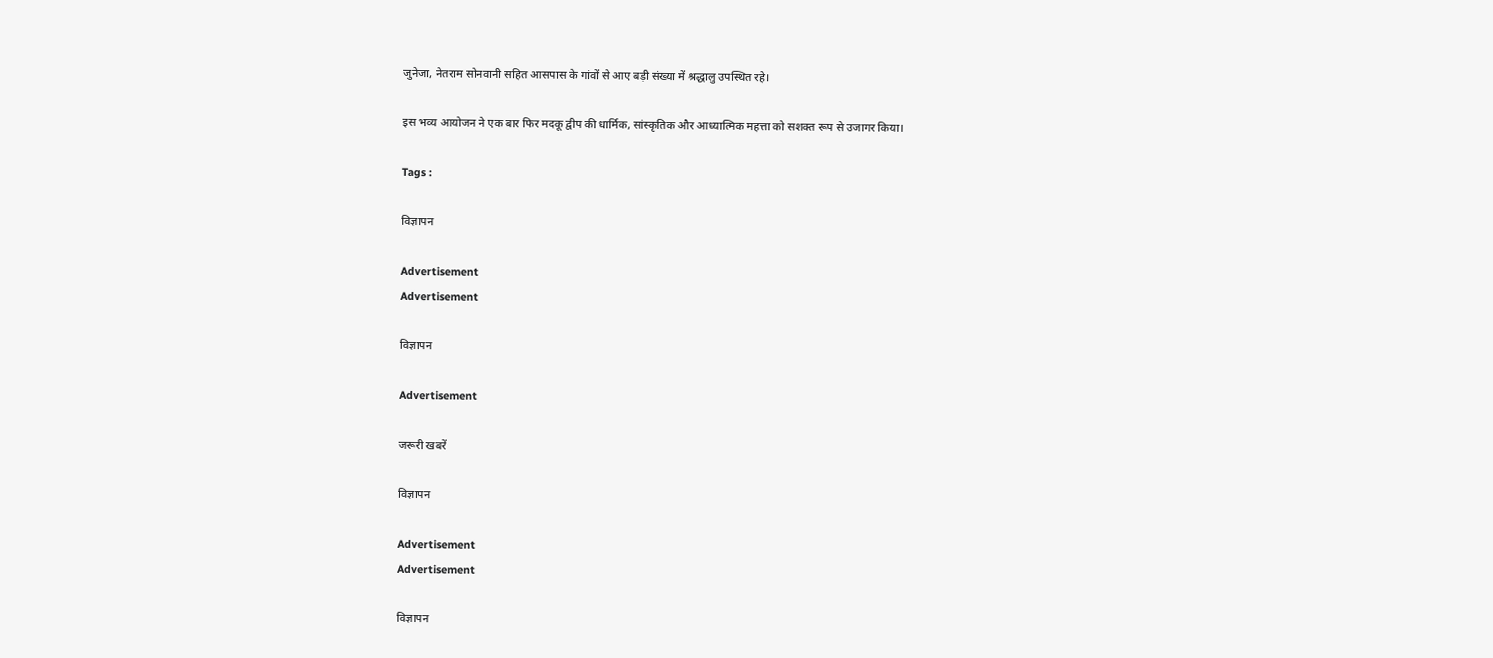जुनेजा, नेतराम सोनवानी सहित आसपास के गांवों से आए बड़ी संख्या में श्रद्धालु उपस्थित रहे।

इस भव्य आयोजन ने एक बार फिर मदकू द्वीप की धार्मिक, सांस्कृतिक और आध्यात्मिक महत्ता को सशक्त रूप से उजागर किया।

Tags :

विज्ञापन

Advertisement
Advertisement

विज्ञापन

Advertisement

जरूरी खबरें

विज्ञापन

Advertisement
Advertisement

विज्ञापन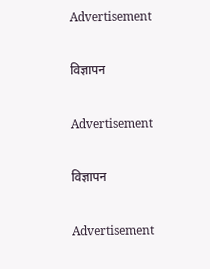Advertisement

विज्ञापन

Advertisement

विज्ञापन

Advertisement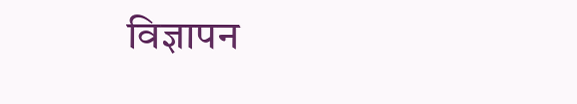विज्ञापन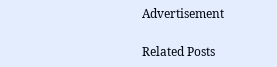Advertisement

Related Posts